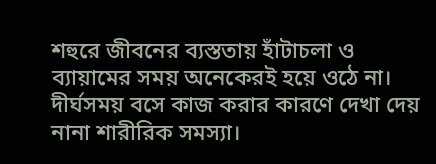শহুরে জীবনের ব্যস্ততায় হাঁটাচলা ও ব্যায়ামের সময় অনেকেরই হয়ে ওঠে না। দীর্ঘসময় বসে কাজ করার কারণে দেখা দেয় নানা শারীরিক সমস্যা।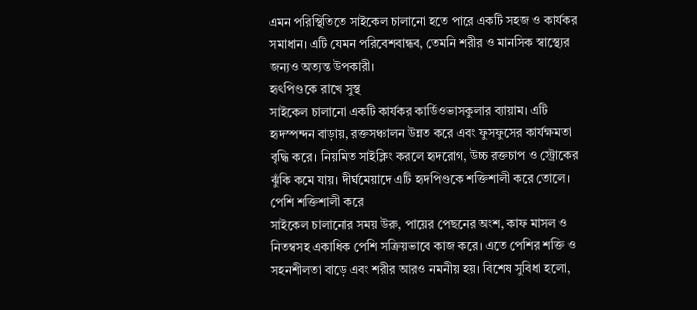এমন পরিস্থিতিতে সাইকেল চালানো হতে পারে একটি সহজ ও কার্যকর সমাধান। এটি যেমন পরিবেশবান্ধব, তেমনি শরীর ও মানসিক স্বাস্থ্যের জন্যও অত্যন্ত উপকারী।
হৃৎপিণ্ডকে রাখে সুস্থ
সাইকেল চালানো একটি কার্যকর কার্ডিওভাসকুলার ব্যায়াম। এটি হৃদস্পন্দন বাড়ায়, রক্তসঞ্চালন উন্নত করে এবং ফুসফুসের কার্যক্ষমতা বৃদ্ধি করে। নিয়মিত সাইক্লিং করলে হৃদরোগ, উচ্চ রক্তচাপ ও স্ট্রোকের ঝুঁকি কমে যায়। দীর্ঘমেয়াদে এটি হৃদপিণ্ডকে শক্তিশালী করে তোলে।
পেশি শক্তিশালী করে
সাইকেল চালানোর সময় উরু, পায়ের পেছনের অংশ, কাফ মাসল ও নিতম্বসহ একাধিক পেশি সক্রিয়ভাবে কাজ করে। এতে পেশির শক্তি ও সহনশীলতা বাড়ে এবং শরীর আরও নমনীয় হয়। বিশেষ সুবিধা হলো,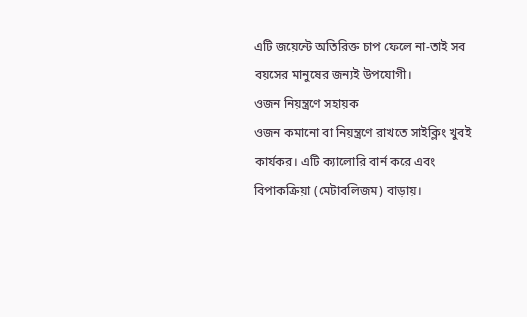এটি জয়েন্টে অতিরিক্ত চাপ ফেলে না-তাই সব বয়সের মানুষের জন্যই উপযোগী।
ওজন নিয়ন্ত্রণে সহায়ক
ওজন কমানো বা নিয়ন্ত্রণে রাখতে সাইক্লিং খুবই কার্যকর। এটি ক্যালোরি বার্ন করে এবং বিপাকক্রিয়া (মেটাবলিজম) বাড়ায়।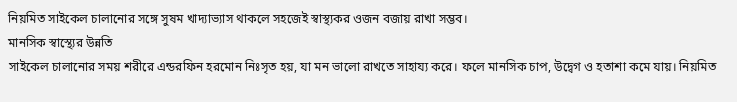নিয়মিত সাইকেল চালানোর সঙ্গে সুষম খাদ্যাভ্যাস থাকলে সহজেই স্বাস্থ্যকর ওজন বজায় রাখা সম্ভব।
মানসিক স্বাস্থ্যের উন্নতি
সাইকেল চালানোর সময় শরীরে এন্ডরফিন হরমোন নিঃসৃত হয়, যা মন ভালো রাখতে সাহায্য করে। ফলে মানসিক চাপ, উদ্বেগ ও হতাশা কমে যায়। নিয়মিত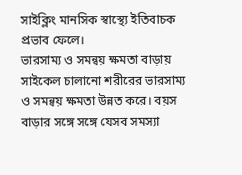সাইক্লিং মানসিক স্বাস্থ্যে ইতিবাচক প্রভাব ফেলে।
ভারসাম্য ও সমন্বয় ক্ষমতা বাড়ায়
সাইকেল চালানো শরীরের ভারসাম্য ও সমন্বয় ক্ষমতা উন্নত করে। বয়স বাড়ার সঙ্গে সঙ্গে যেসব সমস্যা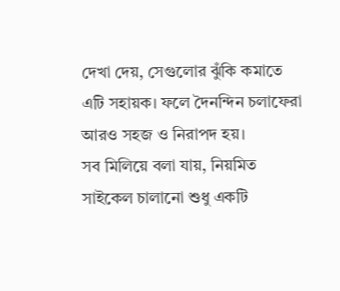দেখা দেয়, সেগুলোর ঝুঁকি কমাতে এটি সহায়ক। ফলে দৈনন্দিন চলাফেরা আরও সহজ ও নিরাপদ হয়।
সব মিলিয়ে বলা যায়, নিয়মিত সাইকেল চালানো শুধু একটি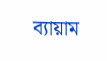ব্যায়াম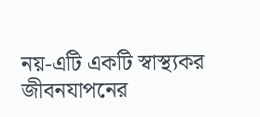নয়-এটি একটি স্বাস্থ্যকর জীবনযাপনের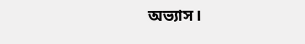অভ্যাস।